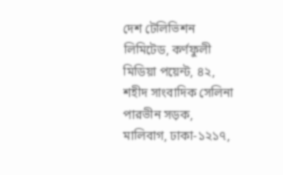দেশ টেলিভিশন লিমিটেড, কর্ণফুলী মিডিয়া পয়েন্ট, ৪২, শহীদ সাংবাদিক সেলিনা পারভীন সড়ক, মালিবাগ, ঢাকা-১২১৭,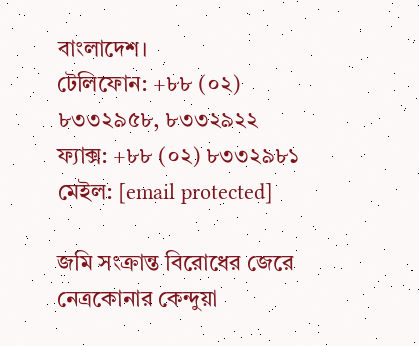বাংলাদেশ।
টেলিফোন: +৮৮ (০২) ৮৩৩২৯৫৮, ৮৩৩২৯২২ ফ্যাক্স: +৮৮ (০২) ৮৩৩২৯৮১ মেইল: [email protected]

জমি সংক্রান্ত বিরোধের জেরে নেত্রকোনার কেন্দুয়া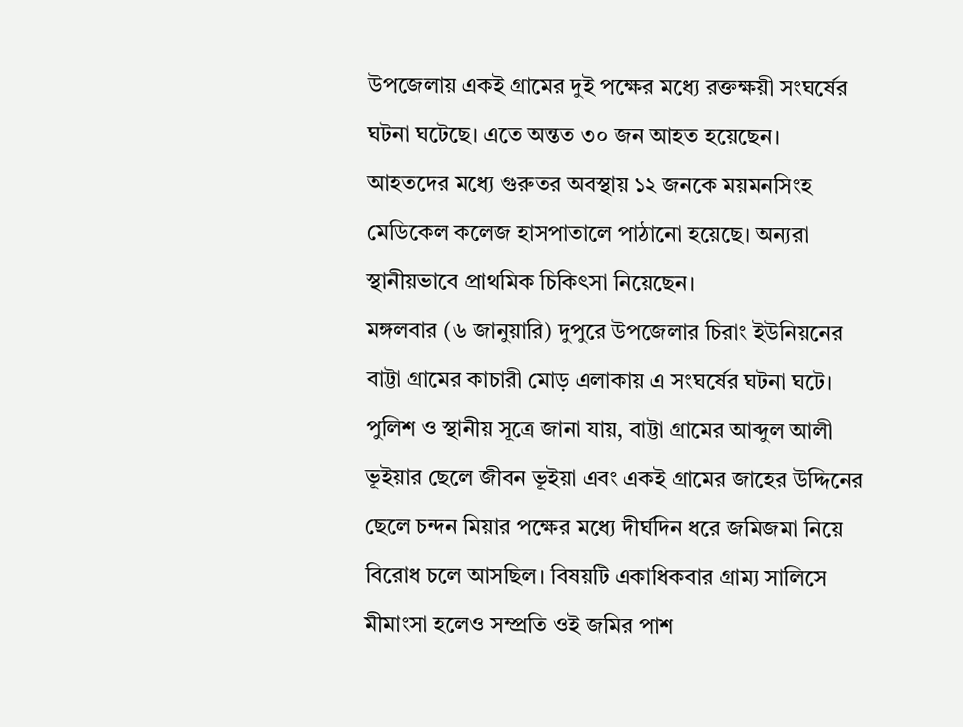উপজেলায় একই গ্রামের দুই পক্ষের মধ্যে রক্তক্ষয়ী সংঘর্ষের ঘটনা ঘটেছে। এতে অন্তত ৩০ জন আহত হয়েছেন। আহতদের মধ্যে গুরুতর অবস্থায় ১২ জনকে ময়মনসিংহ মেডিকেল কলেজ হাসপাতালে পাঠানো হয়েছে। অন্যরা স্থানীয়ভাবে প্রাথমিক চিকিৎসা নিয়েছেন।
মঙ্গলবার (৬ জানুয়ারি) দুপুরে উপজেলার চিরাং ইউনিয়নের বাট্টা গ্রামের কাচারী মোড় এলাকায় এ সংঘর্ষের ঘটনা ঘটে।
পুলিশ ও স্থানীয় সূত্রে জানা যায়, বাট্টা গ্রামের আব্দুল আলী ভূইয়ার ছেলে জীবন ভূইয়া এবং একই গ্রামের জাহের উদ্দিনের ছেলে চন্দন মিয়ার পক্ষের মধ্যে দীর্ঘদিন ধরে জমিজমা নিয়ে বিরোধ চলে আসছিল। বিষয়টি একাধিকবার গ্রাম্য সালিসে মীমাংসা হলেও সম্প্রতি ওই জমির পাশ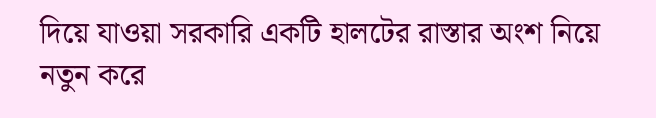দিয়ে যাওয়া সরকারি একটি হালটের রাস্তার অংশ নিয়ে নতুন করে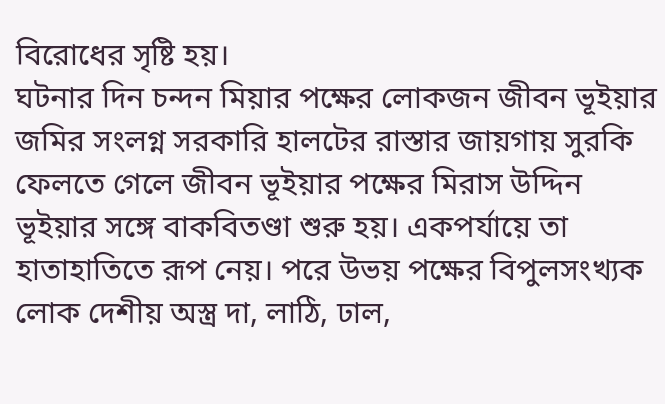বিরোধের সৃষ্টি হয়।
ঘটনার দিন চন্দন মিয়ার পক্ষের লোকজন জীবন ভূইয়ার জমির সংলগ্ন সরকারি হালটের রাস্তার জায়গায় সুরকি ফেলতে গেলে জীবন ভূইয়ার পক্ষের মিরাস উদ্দিন ভূইয়ার সঙ্গে বাকবিতণ্ডা শুরু হয়। একপর্যায়ে তা হাতাহাতিতে রূপ নেয়। পরে উভয় পক্ষের বিপুলসংখ্যক লোক দেশীয় অস্ত্র দা, লাঠি, ঢাল,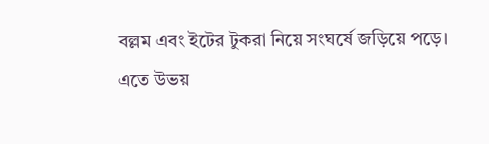বল্লম এবং ইটের টুকরা নিয়ে সংঘর্ষে জড়িয়ে পড়ে।
এতে উভয়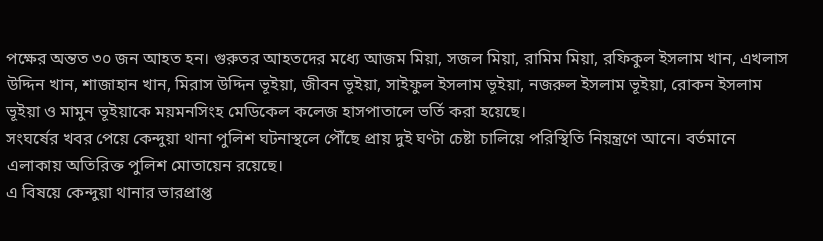পক্ষের অন্তত ৩০ জন আহত হন। গুরুতর আহতদের মধ্যে আজম মিয়া, সজল মিয়া, রামিম মিয়া, রফিকুল ইসলাম খান, এখলাস উদ্দিন খান, শাজাহান খান, মিরাস উদ্দিন ভূইয়া, জীবন ভূইয়া, সাইফুল ইসলাম ভূইয়া, নজরুল ইসলাম ভূইয়া, রোকন ইসলাম ভূইয়া ও মামুন ভূইয়াকে ময়মনসিংহ মেডিকেল কলেজ হাসপাতালে ভর্তি করা হয়েছে।
সংঘর্ষের খবর পেয়ে কেন্দুয়া থানা পুলিশ ঘটনাস্থলে পৌঁছে প্রায় দুই ঘণ্টা চেষ্টা চালিয়ে পরিস্থিতি নিয়ন্ত্রণে আনে। বর্তমানে এলাকায় অতিরিক্ত পুলিশ মোতায়েন রয়েছে।
এ বিষয়ে কেন্দুয়া থানার ভারপ্রাপ্ত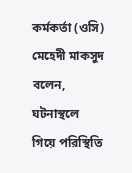কর্মকর্তা (ওসি) মেহেদী মাকসুদ বলেন, ঘটনাস্থলে গিয়ে পরিস্থিতি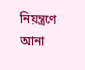নিয়ন্ত্রণে আনা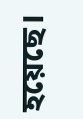হয়েছে।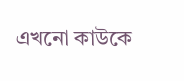এখনো কাউকে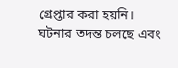গ্রেপ্তার করা হয়নি। ঘটনার তদন্ত চলছে এবং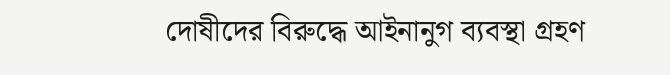দোষীদের বিরুদ্ধে আইনানুগ ব্যবস্থা গ্রহণ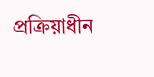প্রক্রিয়াধীন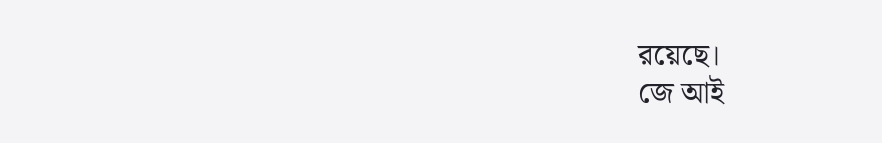রয়েছে।
জে আই